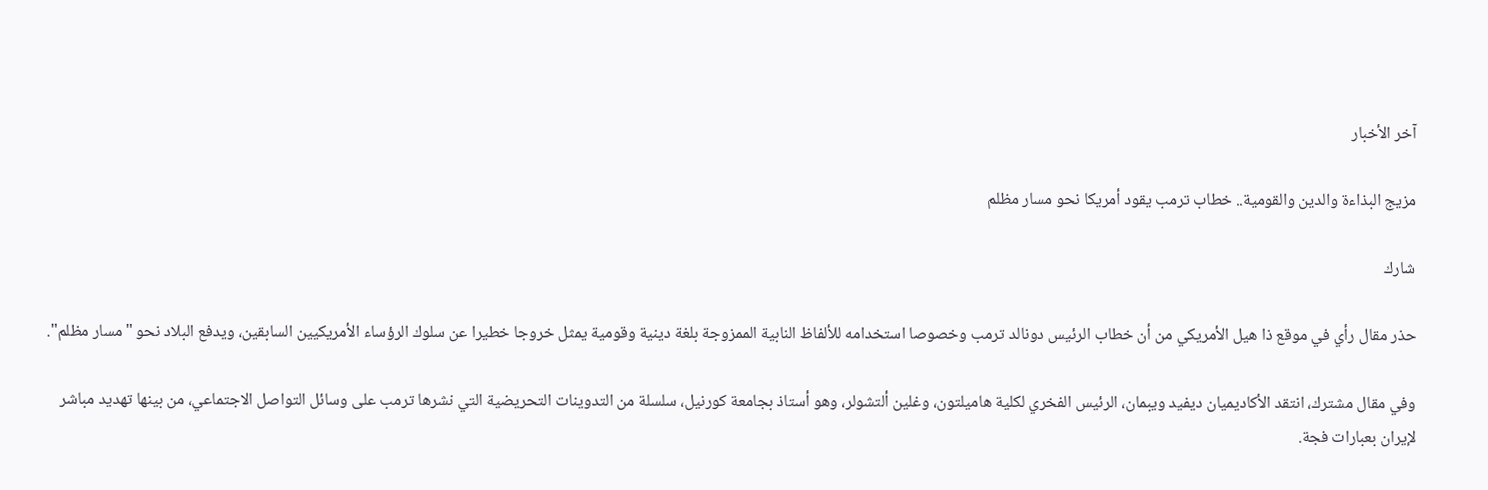آخر الأخبار

مزيج البذاءة والدين والقومية.. خطاب ترمب يقود أمريكا نحو مسار مظلم

شارك

حذر مقال رأي في موقع ذا هيل الأمريكي من أن خطاب الرئيس دونالد ترمب وخصوصا استخدامه للألفاظ النابية الممزوجة بلغة دينية وقومية يمثل خروجا خطيرا عن سلوك الرؤساء الأمريكيين السابقين، ويدفع البلاد نحو "مسار مظلم".

وفي مقال مشترك، انتقد الأكاديميان ديفيد ويبمان، الرئيس الفخري لكلية هاميلتون، وغلين ألتشولر، وهو أستاذ بجامعة كورنيل، سلسلة من التدوينات التحريضية التي نشرها ترمب على وسائل التواصل الاجتماعي، من بينها تهديد مباشر لإيران بعبارات فجة.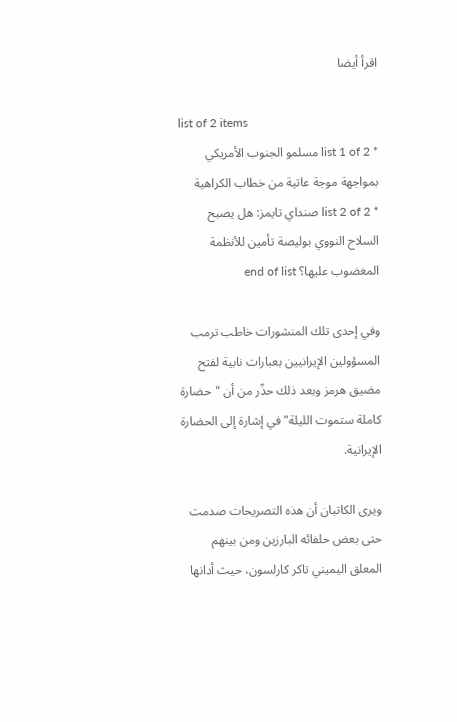اقرأ أيضا

list of 2 items
* list 1 of 2 مسلمو الجنوب الأمريكي بمواجهة موجة عاتية من خطاب الكراهية
* list 2 of 2 صنداي تايمز: هل يصبح السلاح النووي بوليصة تأمين للأنظمة المغضوب عليها؟ end of list

وفي إحدى تلك المنشورات خاطب ترمب المسؤولين الإيرانيين بعبارات نابية لفتح مضيق هرمز وبعد ذلك حذّر من أن "حضارة كاملة ستموت الليلة" في إشارة إلى الحضارة الإيرانية.

ويرى الكاتبان أن هذه التصريحات صدمت حتى بعض حلفائه البارزين ومن بينهم المعلق اليميني تاكر كارلسون، حيث أدانها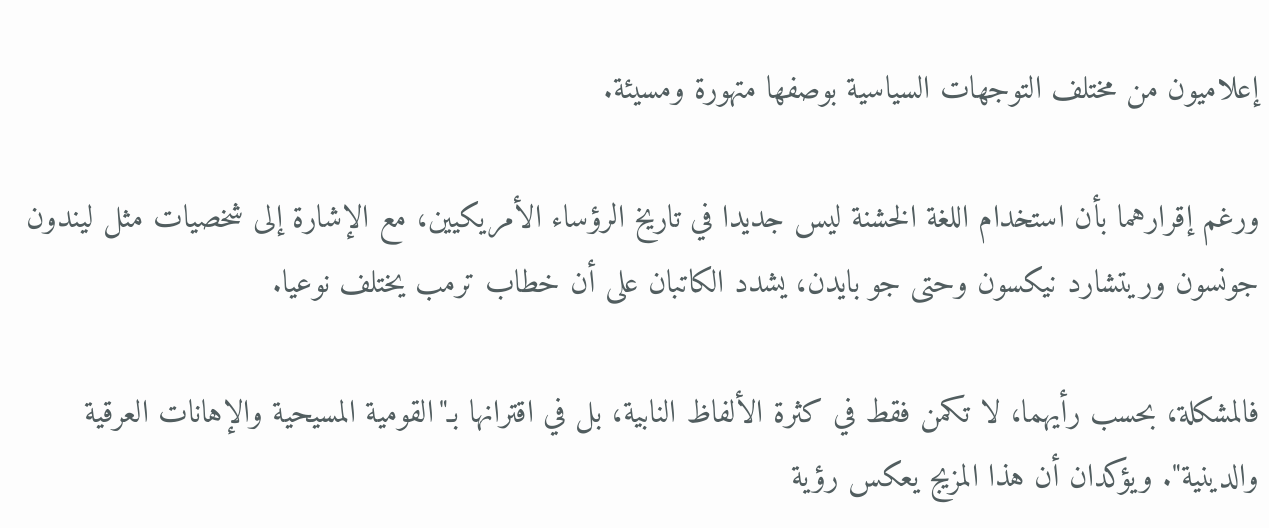إعلاميون من مختلف التوجهات السياسية بوصفها متهورة ومسيئة.

ورغم إقرارهما بأن استخدام اللغة الخشنة ليس جديدا في تاريخ الرؤساء الأمريكيين، مع الإشارة إلى شخصيات مثل ليندون جونسون وريتشارد نيكسون وحتى جو بايدن، يشدد الكاتبان على أن خطاب ترمب يختلف نوعيا.

فالمشكلة، بحسب رأيهما، لا تكمن فقط في كثرة الألفاظ النابية، بل في اقترانها بـ"القومية المسيحية والإهانات العرقية والدينية". ويؤكدان أن هذا المزيج يعكس رؤية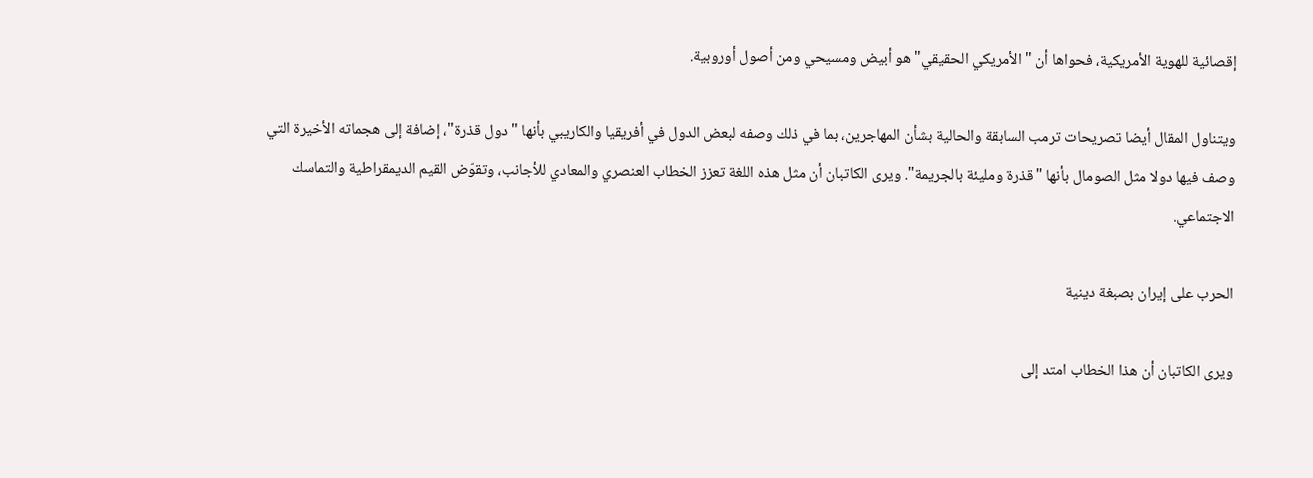إقصائية للهوية الأمريكية، فحواها أن "الأمريكي الحقيقي" هو أبيض ومسيحي ومن أصول أوروبية.

ويتناول المقال أيضا تصريحات ترمب السابقة والحالية بشأن المهاجرين، بما في ذلك وصفه لبعض الدول في أفريقيا والكاريبي بأنها "دول قذرة"، إضافة إلى هجماته الأخيرة التي وصف فيها دولا مثل الصومال بأنها "قذرة ومليئة بالجريمة". ويرى الكاتبان أن مثل هذه اللغة تعزز الخطاب العنصري والمعادي للأجانب، وتقوّض القيم الديمقراطية والتماسك الاجتماعي.

الحرب على إيران بصبغة دينية

ويرى الكاتبان أن هذا الخطاب امتد إلى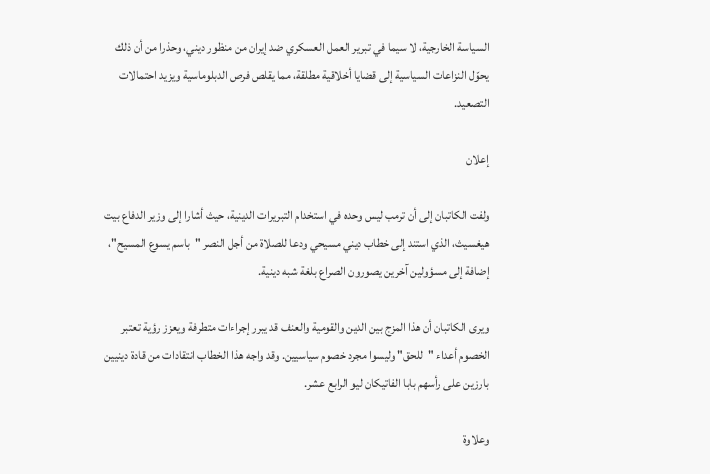السياسة الخارجية، لا سيما في تبرير العمل العسكري ضد إيران من منظور ديني، وحذرا من أن ذلك يحوّل النزاعات السياسية إلى قضايا أخلاقية مطلقة، مما يقلص فرص الدبلوماسية ويزيد احتمالات التصعيد.

إعلان

ولفت الكاتبان إلى أن ترمب ليس وحده في استخدام التبريرات الدينية، حيث أشارا إلى وزير الدفاع بيت هيغسيث، الذي استند إلى خطاب ديني مسيحي ودعا للصلاة من أجل النصر "باسم يسوع المسيح"، إضافة إلى مسؤولين آخرين يصورون الصراع بلغة شبه دينية.

ويرى الكاتبان أن هذا المزج بين الدين والقومية والعنف قد يبرر إجراءات متطرفة ويعزز رؤية تعتبر الخصوم أعداء "للحق" وليسوا مجرد خصوم سياسيين. وقد واجه هذا الخطاب انتقادات من قادة دينيين بارزين على رأسهم بابا الفاتيكان ليو الرابع عشر.

وعلاوة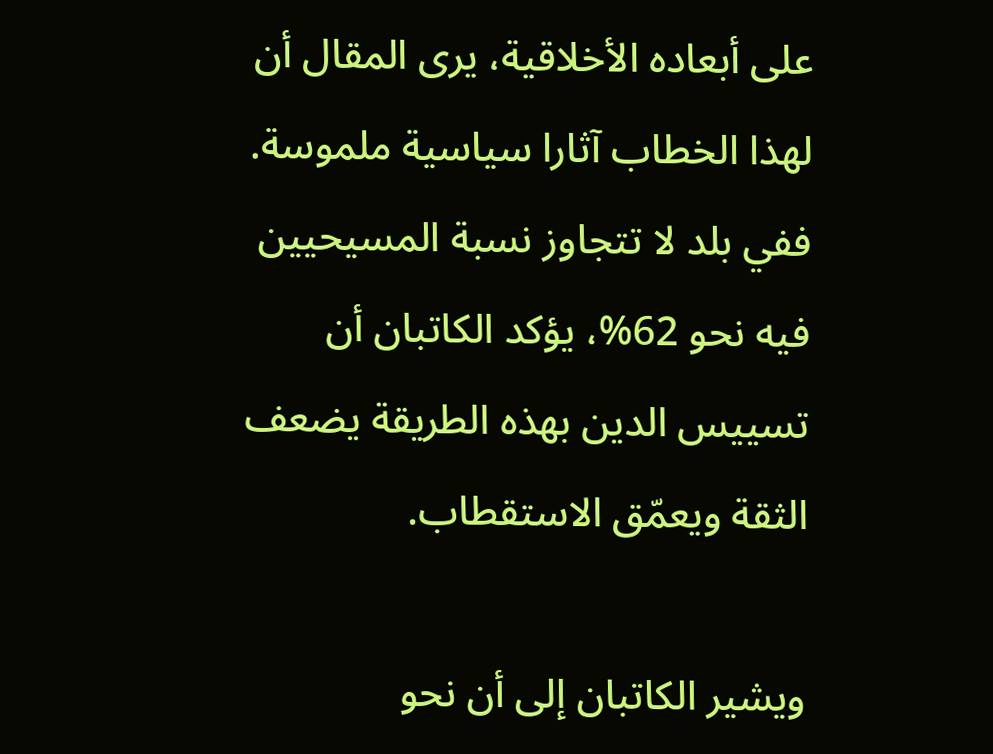على أبعاده الأخلاقية، يرى المقال أن لهذا الخطاب آثارا سياسية ملموسة. ففي بلد لا تتجاوز نسبة المسيحيين فيه نحو 62%، يؤكد الكاتبان أن تسييس الدين بهذه الطريقة يضعف الثقة ويعمّق الاستقطاب.

ويشير الكاتبان إلى أن نحو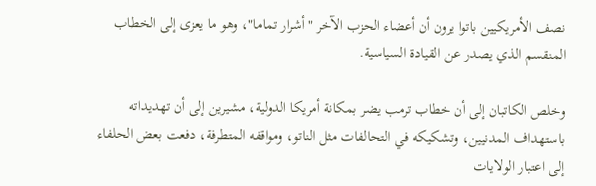نصف الأمريكيين باتوا يرون أن أعضاء الحزب الآخر "أشرار تماما"، وهو ما يعزى إلى الخطاب المنقسم الذي يصدر عن القيادة السياسية.

وخلص الكاتبان إلى أن خطاب ترمب يضر بمكانة أمريكا الدولية، مشيرين إلى أن تهديداته باستهداف المدنيين، وتشكيكه في التحالفات مثل الناتو، ومواقفه المتطرفة، دفعت بعض الحلفاء إلى اعتبار الولايات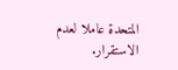المتحدة عاملا لعدم الاستقرار.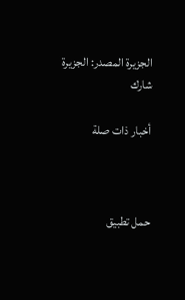الجزيرة المصدر: الجزيرة
شارك

أخبار ذات صلة



حمل تطبيق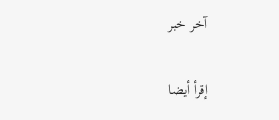آخر خبر

إقرأ أيضا